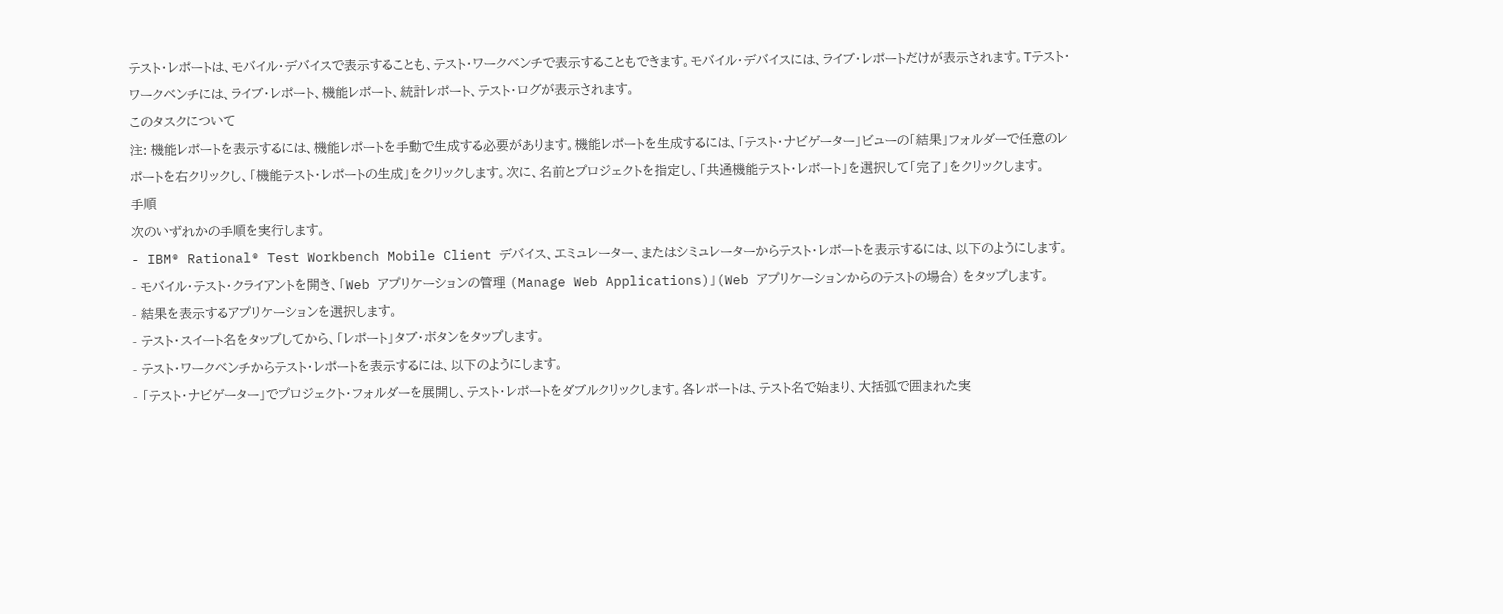テスト・レポートは、モバイル・デバイスで表示することも、テスト・ワークベンチで表示することもできます。モバイル・デバイスには、ライブ・レポートだけが表示されます。Tテスト・ワークベンチには、ライブ・レポート、機能レポート、統計レポート、テスト・ログが表示されます。
このタスクについて
注: 機能レポートを表示するには、機能レポートを手動で生成する必要があります。機能レポートを生成するには、「テスト・ナビゲーター」ビューの「結果」フォルダーで任意のレポートを右クリックし、「機能テスト・レポートの生成」をクリックします。次に、名前とプロジェクトを指定し、「共通機能テスト・レポート」を選択して「完了」をクリックします。
手順
次のいずれかの手順を実行します。
- IBM® Rational® Test Workbench Mobile Client デバイス、エミュレーター、またはシミュレーターからテスト・レポートを表示するには、以下のようにします。
- モバイル・テスト・クライアントを開き、「Web アプリケーションの管理 (Manage Web Applications)」(Web アプリケーションからのテストの場合) をタップします。
- 結果を表示するアプリケーションを選択します。
- テスト・スイート名をタップしてから、「レポート」タブ・ボタンをタップします。
- テスト・ワークベンチからテスト・レポートを表示するには、以下のようにします。
- 「テスト・ナビゲーター」でプロジェクト・フォルダーを展開し、テスト・レポートをダブルクリックします。各レポートは、テスト名で始まり、大括弧で囲まれた実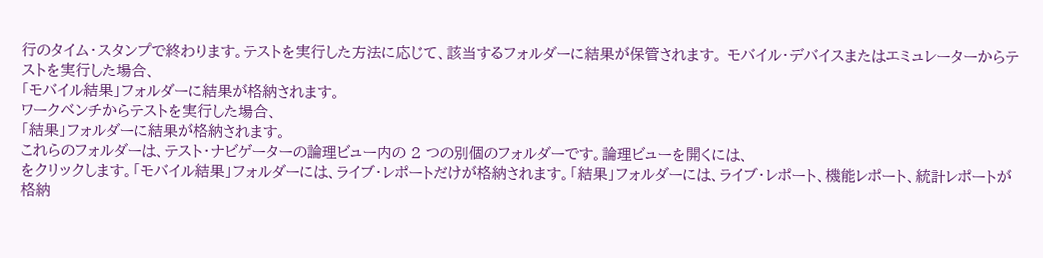行のタイム・スタンプで終わります。テストを実行した方法に応じて、該当するフォルダーに結果が保管されます。 モバイル・デバイスまたはエミュレーターからテストを実行した場合、
「モバイル結果」フォルダーに結果が格納されます。
ワークベンチからテストを実行した場合、
「結果」フォルダーに結果が格納されます。
これらのフォルダーは、テスト・ナビゲーターの論理ビュー内の 2 つの別個のフォルダーです。論理ビューを開くには、
をクリックします。「モバイル結果」フォルダーには、ライブ・レポートだけが格納されます。「結果」フォルダーには、ライブ・レポート、機能レポート、統計レポートが格納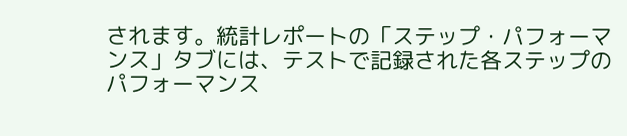されます。統計レポートの「ステップ・パフォーマンス」タブには、テストで記録された各ステップのパフォーマンス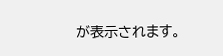が表示されます。